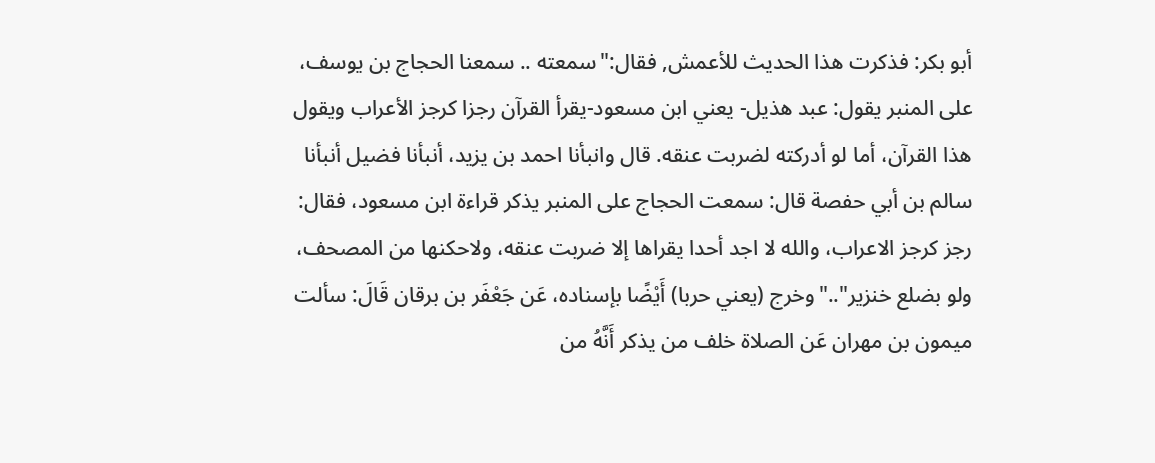أبو بكر: فذكرت هذا الحديث للأعمش, فقال:"سمعته .. سمعنا الحجاج بن يوسف، على المنبر يقول: عبد هذيل- يعني ابن مسعود-يقرأ القرآن رجزا كرجز الأعراب ويقول هذا القرآن، أما لو أدركته لضربت عنقه. قال وانبأنا احمد بن يزيد، أنبأنا فضيل أنبأنا سالم بن أبي حفصة قال: سمعت الحجاج على المنبر يذكر قراءة ابن مسعود، فقال: رجز كرجز الاعراب، والله لا اجد أحدا يقراها إلا ضربت عنقه، ولاحكنها من المصحف، ولو بضلع خنزير".."وخرج (يعني حربا) أَيْضًا بإسناده، عَن جَعْفَر بن برقان قَالَ: سألت ميمون بن مهران عَن الصلاة خلف من يذكر أَنَّهُ من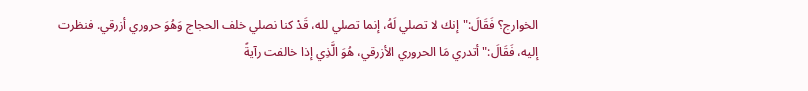الخوارج؟ فَقَالَ:"إنك لا تصلي لَهُ، إنما تصلي لله، قَدْ كنا نصلي خلف الحجاج وَهُوَ حروري أزرقي. فنظرت إليه، فَقَالَ:"أتدري مَا الحروري الأزرقي، هُوَ الَّذِي إذا خالفت رآيةً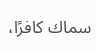سماك كافرًا،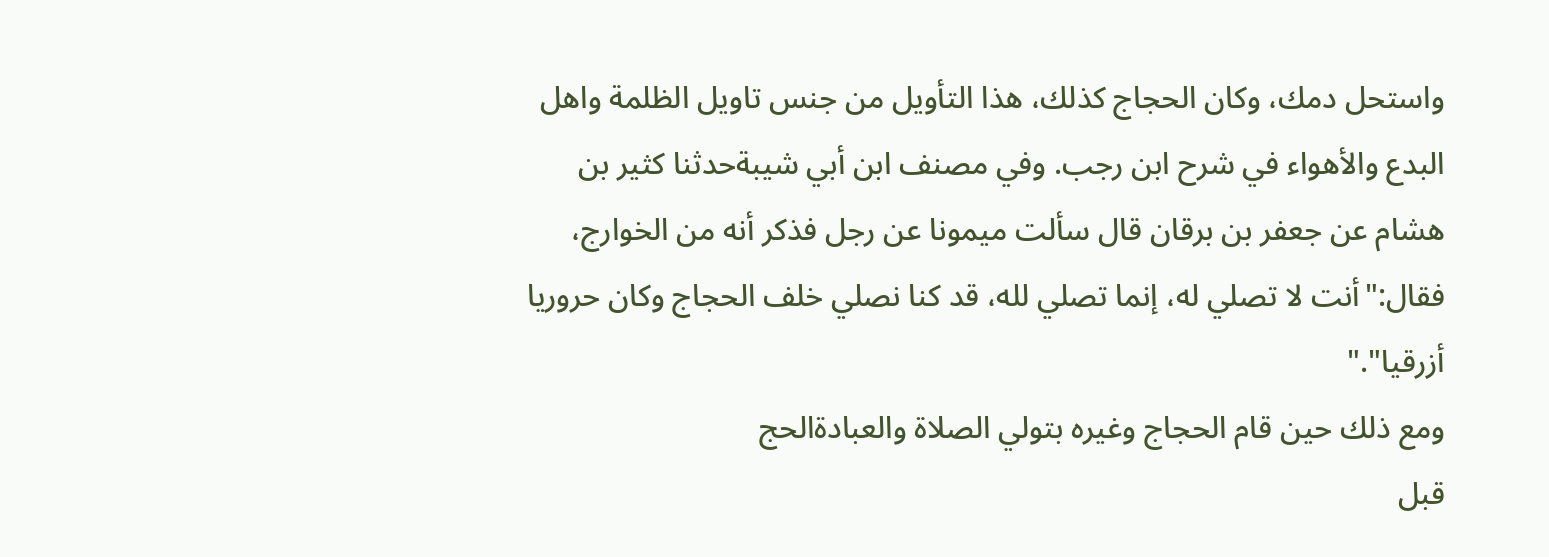واستحل دمك، وكان الحجاج كذلك، هذا التأويل من جنس تاويل الظلمة واهل البدع والأهواء في شرح ابن رجب. وفي مصنف ابن أبي شيبةحدثنا كثير بن هشام عن جعفر بن برقان قال سألت ميمونا عن رجل فذكر أنه من الخوارج، فقال:"أنت لا تصلي له، إنما تصلي لله، قد كنا نصلي خلف الحجاج وكان حروريا أزرقيا"."
ومع ذلك حين قام الحجاج وغيره بتولي الصلاة والعبادةالحج
قبل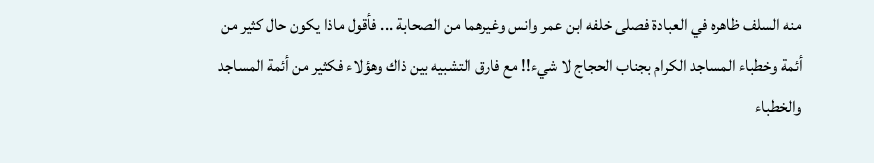منه السلف ظاهره في العبادة فصلى خلفه ابن عمر وانس وغيرهما من الصحابة ... فأقول ماذا يكون حال كثير من أئمة وخطباء المساجد الكرام بجناب الحجاج لا شيء!! مع فارق التشبيه بين ذاك وهؤلاء فكثير من أئمة المساجد والخطباء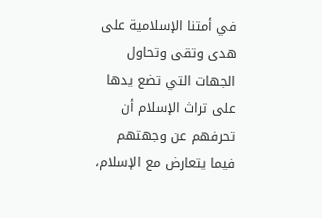في أمتنا الإسلامية على هدى وتقى وتحاول الجهات التي تضع يدها على تراث الإسلام أن تحرفهم عن وجهتهم فيما يتعارض مع الإسلام،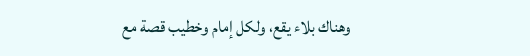وهناك بلاء يقع، ولكل إمام وخطيب قصة مع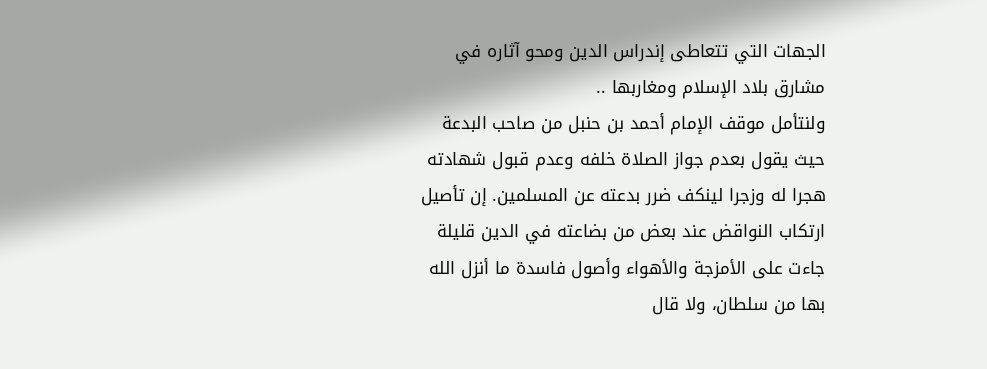الجهات التي تتعاطى إندراس الدين ومحو آثاره في مشارق بلاد الإسلام ومغاربها ..
ولنتأمل موقف الإمام أحمد بن حنبل من صاحب البدعة حيث يقول بعدم جواز الصلاة خلفه وعدم قبول شهادته هجرا له وزجرا لينكف ضرر بدعته عن المسلمين. إن تأصيل ارتكاب النواقض عند بعض من بضاعته في الدين قليلة جاءت على الأمزجة والأهواء وأصول فاسدة ما أنزل الله بها من سلطان، ولا قال